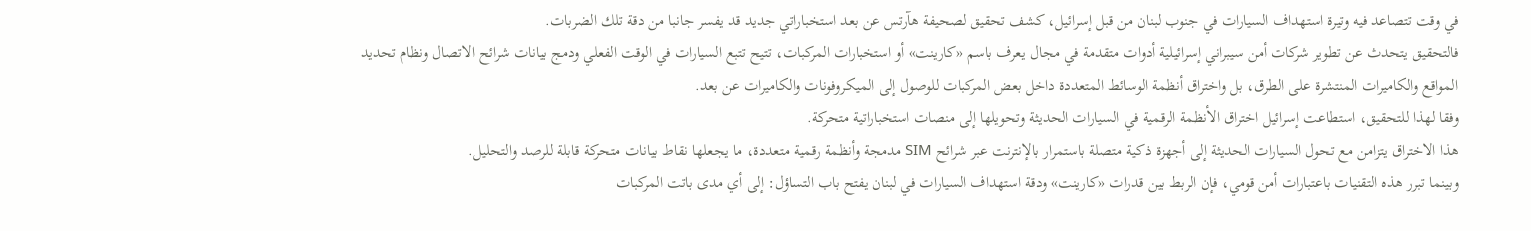في وقت تتصاعد فيه وتيرة استهداف السيارات في جنوب لبنان من قبل إسرائيل، كشف تحقيق لصحيفة هآرتس عن بعد استخباراتي جديد قد يفسر جانبا من دقة تلك الضربات.
فالتحقيق يتحدث عن تطوير شركات أمن سيبراني إسرائيلية أدوات متقدمة في مجال يعرف باسم «كارينت» أو استخبارات المركبات، تتيح تتبع السيارات في الوقت الفعلي ودمج بيانات شرائح الاتصال ونظام تحديد المواقع والكاميرات المنتشرة على الطرق، بل واختراق أنظمة الوسائط المتعددة داخل بعض المركبات للوصول إلى الميكروفونات والكاميرات عن بعد.
وفقا لهذا للتحقيق، استطاعت إسرائيل اختراق الأنظمة الرقمية في السيارات الحديثة وتحويلها إلى منصات استخباراتية متحركة.
هذا الاختراق يتزامن مع تحول السيارات الحديثة إلى أجهزة ذكية متصلة باستمرار بالإنترنت عبر شرائح SIM مدمجة وأنظمة رقمية متعددة، ما يجعلها نقاط بيانات متحركة قابلة للرصد والتحليل.
وبينما تبرر هذه التقنيات باعتبارات أمن قومي، فإن الربط بين قدرات «كارينت» ودقة استهداف السيارات في لبنان يفتح باب التساؤل: إلى أي مدى باتت المركبات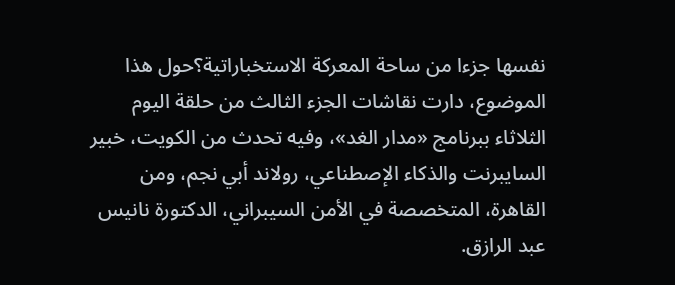نفسها جزءا من ساحة المعركة الاستخباراتية؟حول هذا الموضوع، دارت نقاشات الجزء الثالث من حلقة اليوم الثلاثاء ببرنامج «مدار الغد»، وفيه تحدث من الكويت، خبير السايبرنت والذكاء الإصطناعي، رولاند أبي نجم، ومن القاهرة، المتخصصة في الأمن السيبراني، الدكتورة نانيس عبد الرازق.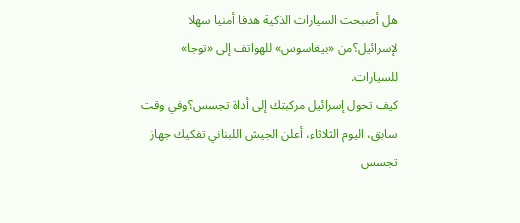هل أصبحت السيارات الذكية هدفا أمنيا سهلا لإسرائيل؟من «بيغاسوس» للهواتف إلى «توجا» للسيارات.
كيف تحول إسرائيل مركبتك إلى أداة تجسس؟وفي وقت سابق، اليوم الثلاثاء، أعلن الجيش اللبناني تفكيك جهاز تجسس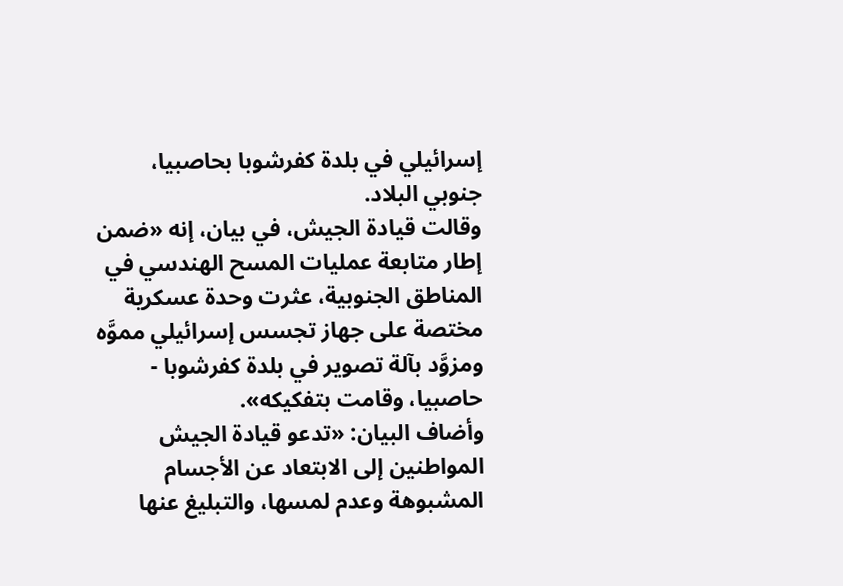إسرائيلي في بلدة كفرشوبا بحاصبيا، جنوبي البلاد.
وقالت قيادة الجيش، في بيان، إنه «ضمن إطار متابعة عمليات المسح الهندسي في المناطق الجنوبية، عثرت وحدة عسكرية مختصة على جهاز تجسس إسرائيلي مموَّه ومزوَّد بآلة تصوير في بلدة كفرشوبا - حاصبيا، وقامت بتفكيكه».
وأضاف البيان: «تدعو قيادة الجيش المواطنين إلى الابتعاد عن الأجسام المشبوهة وعدم لمسها، والتبليغ عنها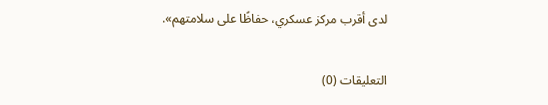لدى أقرب مركز عسكري، حفاظًا على سلامتهم».

التعليقات (0)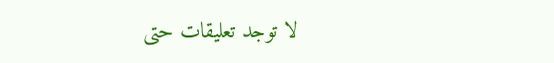لا توجد تعليقات حتى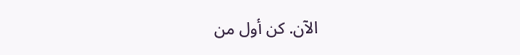الآن. كن أول من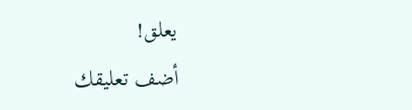يعلق!
أضف تعليقك